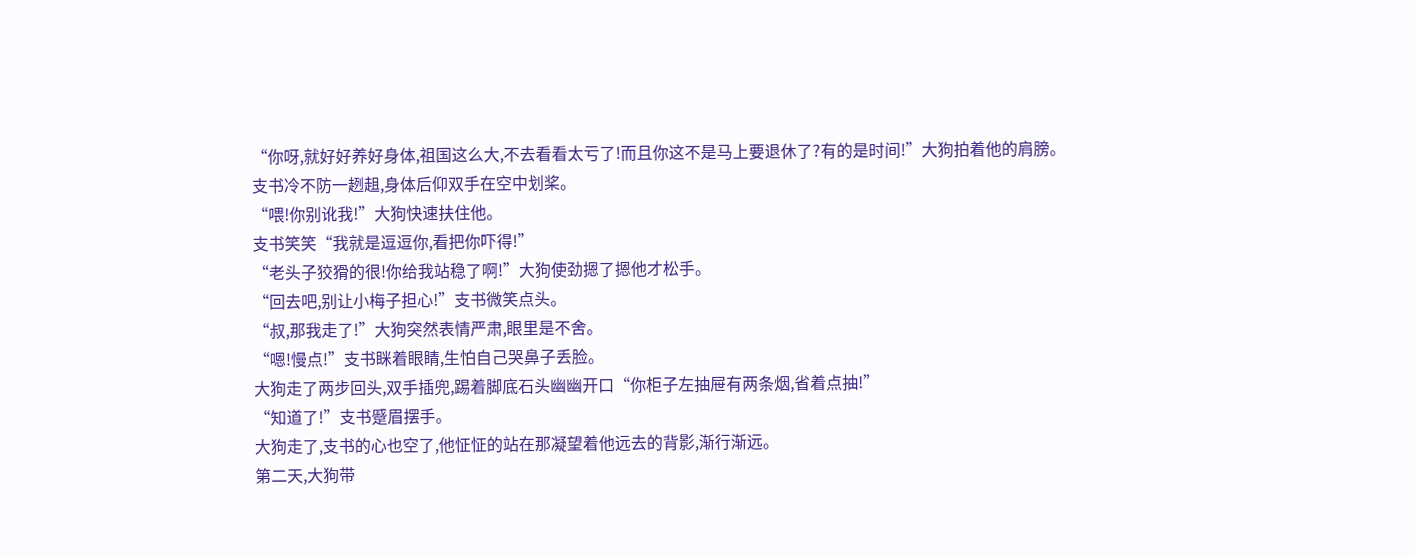“你呀,就好好养好身体,祖国这么大,不去看看太亏了!而且你这不是马上要退休了?有的是时间!”大狗拍着他的肩膀。
支书冷不防一趔趄,身体后仰双手在空中划桨。
“喂!你别讹我!”大狗快速扶住他。
支书笑笑“我就是逗逗你,看把你吓得!”
“老头子狡猾的很!你给我站稳了啊!”大狗使劲摁了摁他才松手。
“回去吧,别让小梅子担心!”支书微笑点头。
“叔,那我走了!”大狗突然表情严肃,眼里是不舍。
“嗯!慢点!”支书眯着眼睛,生怕自己哭鼻子丢脸。
大狗走了两步回头,双手插兜,踢着脚底石头幽幽开口“你柜子左抽屉有两条烟,省着点抽!”
“知道了!”支书蹙眉摆手。
大狗走了,支书的心也空了,他怔怔的站在那凝望着他远去的背影,渐行渐远。
第二天,大狗带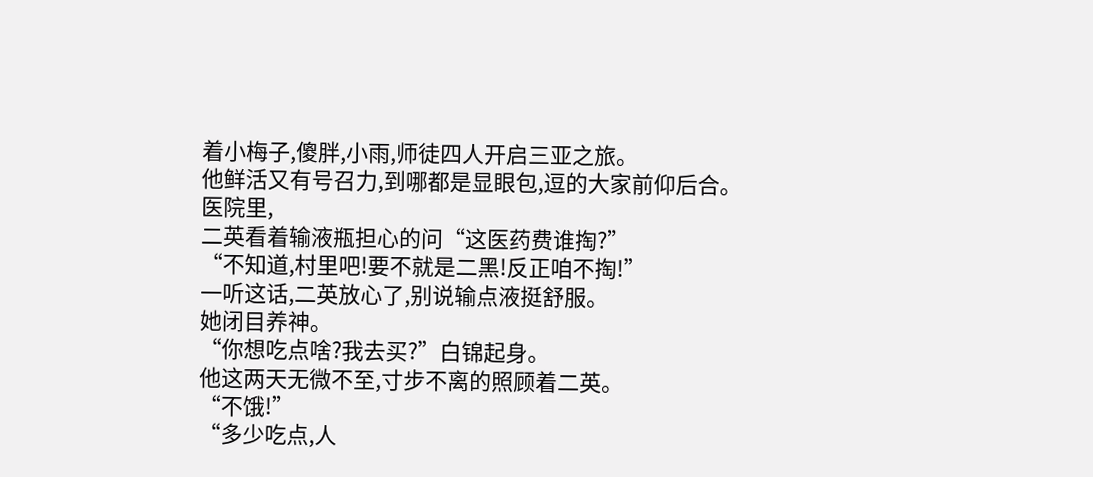着小梅子,傻胖,小雨,师徒四人开启三亚之旅。
他鲜活又有号召力,到哪都是显眼包,逗的大家前仰后合。
医院里,
二英看着输液瓶担心的问“这医药费谁掏?”
“不知道,村里吧!要不就是二黑!反正咱不掏!”
一听这话,二英放心了,别说输点液挺舒服。
她闭目养神。
“你想吃点啥?我去买?”白锦起身。
他这两天无微不至,寸步不离的照顾着二英。
“不饿!”
“多少吃点,人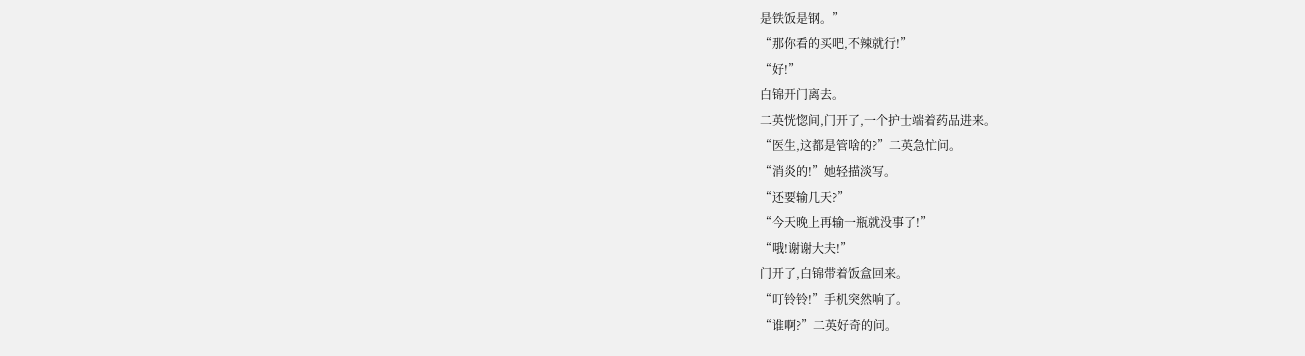是铁饭是钢。”
“那你看的买吧,不辣就行!”
“好!”
白锦开门离去。
二英恍惚间,门开了,一个护士端着药品进来。
“医生,这都是管啥的?”二英急忙问。
“消炎的!”她轻描淡写。
“还要输几天?”
“今天晚上再输一瓶就没事了!”
“哦!谢谢大夫!”
门开了,白锦带着饭盒回来。
“叮铃铃!”手机突然响了。
“谁啊?”二英好奇的问。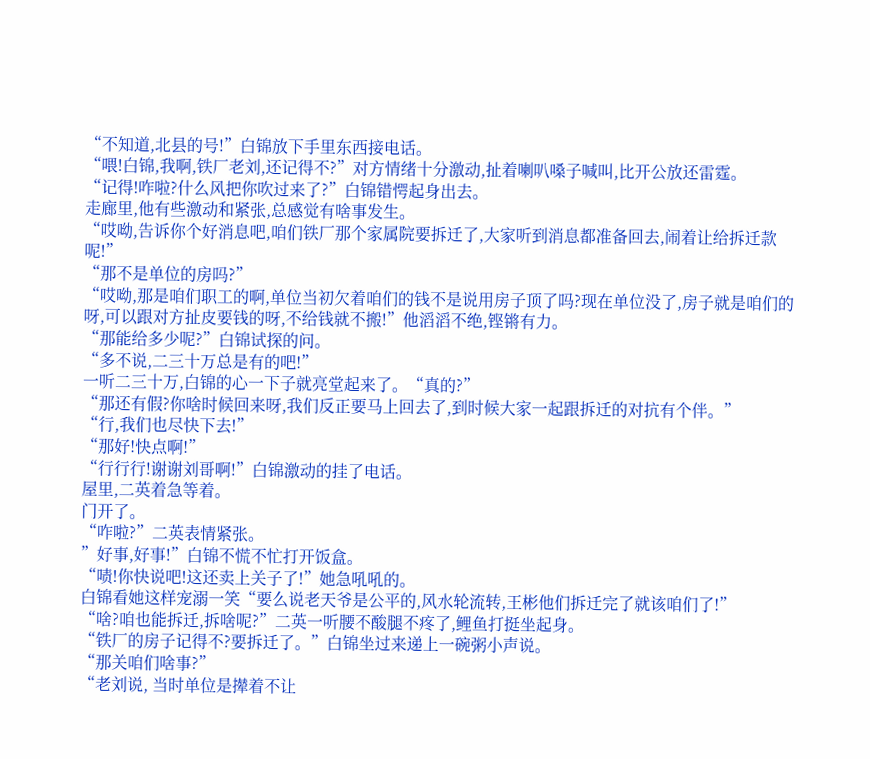“不知道,北县的号!”白锦放下手里东西接电话。
“喂!白锦,我啊,铁厂老刘,还记得不?”对方情绪十分激动,扯着喇叭嗓子喊叫,比开公放还雷霆。
“记得!咋啦?什么风把你吹过来了?”白锦错愕起身出去。
走廊里,他有些激动和紧张,总感觉有啥事发生。
“哎呦,告诉你个好消息吧,咱们铁厂那个家属院要拆迁了,大家听到消息都准备回去,闹着让给拆迁款呢!”
“那不是单位的房吗?”
“哎呦,那是咱们职工的啊,单位当初欠着咱们的钱不是说用房子顶了吗?现在单位没了,房子就是咱们的呀,可以跟对方扯皮要钱的呀,不给钱就不搬!”他滔滔不绝,铿锵有力。
“那能给多少呢?”白锦试探的问。
“多不说,二三十万总是有的吧!”
一听二三十万,白锦的心一下子就亮堂起来了。“真的?”
“那还有假?你啥时候回来呀,我们反正要马上回去了,到时候大家一起跟拆迁的对抗有个伴。”
“行,我们也尽快下去!”
“那好!快点啊!”
“行行行!谢谢刘哥啊!”白锦激动的挂了电话。
屋里,二英着急等着。
门开了。
“咋啦?”二英表情紧张。
”好事,好事!”白锦不慌不忙打开饭盒。
“啧!你快说吧!这还卖上关子了!”她急吼吼的。
白锦看她这样宠溺一笑“要么说老天爷是公平的,风水轮流转,王彬他们拆迁完了就该咱们了!”
“啥?咱也能拆迁,拆啥呢?”二英一听腰不酸腿不疼了,鲤鱼打挺坐起身。
“铁厂的房子记得不?要拆迁了。”白锦坐过来递上一碗粥小声说。
“那关咱们啥事?”
“老刘说, 当时单位是撵着不让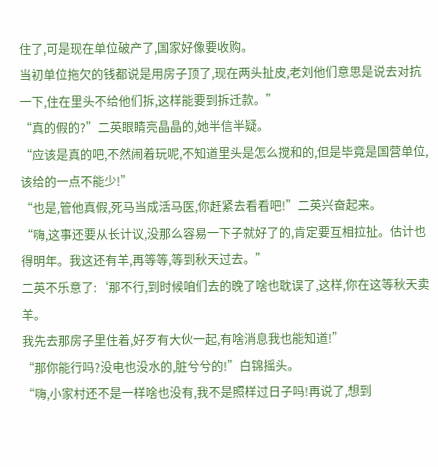住了,可是现在单位破产了,国家好像要收购。
当初单位拖欠的钱都说是用房子顶了,现在两头扯皮,老刘他们意思是说去对抗一下,住在里头不给他们拆,这样能要到拆迁款。”
“真的假的?”二英眼睛亮晶晶的,她半信半疑。
“应该是真的吧,不然闹着玩呢,不知道里头是怎么搅和的,但是毕竟是国营单位,该给的一点不能少!”
“也是,管他真假,死马当成活马医,你赶紧去看看吧!”二英兴奋起来。
“嗨,这事还要从长计议,没那么容易一下子就好了的,肯定要互相拉扯。估计也得明年。我这还有羊,再等等,等到秋天过去。”
二英不乐意了:‘那不行,到时候咱们去的晚了啥也耽误了,这样,你在这等秋天卖羊。
我先去那房子里住着,好歹有大伙一起,有啥消息我也能知道!”
“那你能行吗?没电也没水的,脏兮兮的!”白锦摇头。
“嗨,小家村还不是一样啥也没有,我不是照样过日子吗!再说了,想到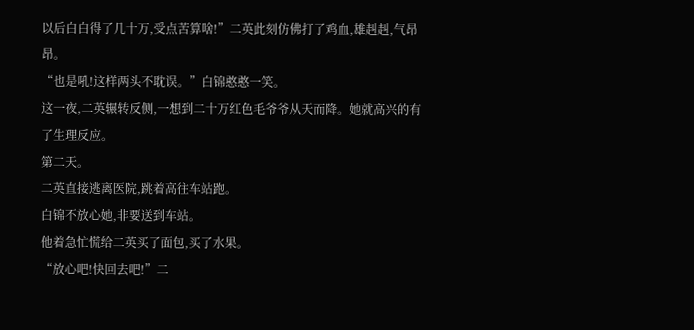以后白白得了几十万,受点苦算啥!”二英此刻仿佛打了鸡血,雄赳赳,气昂昂。
“也是吼!这样两头不耽误。”白锦憨憨一笑。
这一夜,二英辗转反侧,一想到二十万红色毛爷爷从天而降。她就高兴的有了生理反应。
第二天。
二英直接逃离医院,跳着高往车站跑。
白锦不放心她,非要送到车站。
他着急忙慌给二英买了面包,买了水果。
“放心吧!快回去吧!”二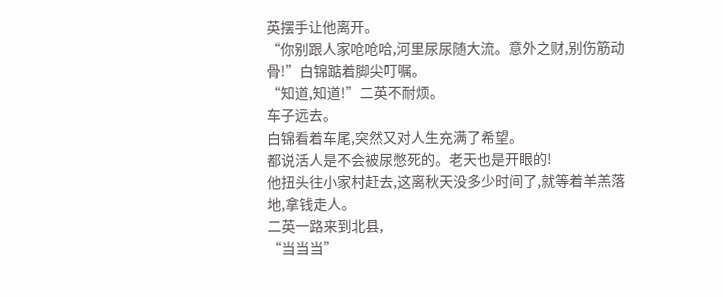英摆手让他离开。
“你别跟人家呛呛哈,河里尿尿随大流。意外之财,别伤筋动骨!”白锦踮着脚尖叮嘱。
“知道,知道!”二英不耐烦。
车子远去。
白锦看着车尾,突然又对人生充满了希望。
都说活人是不会被尿憋死的。老天也是开眼的!
他扭头往小家村赶去,这离秋天没多少时间了,就等着羊羔落地,拿钱走人。
二英一路来到北县,
“当当当”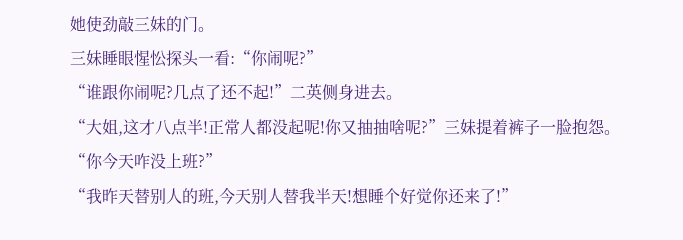她使劲敲三妹的门。
三妹睡眼惺忪探头一看:“你闹呢?”
“谁跟你闹呢?几点了还不起!”二英侧身进去。
“大姐,这才八点半!正常人都没起呢!你又抽抽啥呢?”三妹提着裤子一脸抱怨。
“你今天咋没上班?”
“我昨天替别人的班,今天别人替我半天!想睡个好觉你还来了!”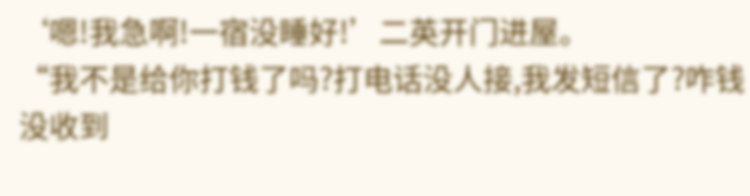‘嗯!我急啊!一宿没睡好!’二英开门进屋。
“我不是给你打钱了吗?打电话没人接,我发短信了?咋钱没收到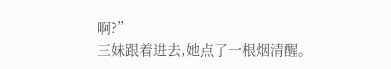啊?”
三妹跟着进去,她点了一根烟清醒。